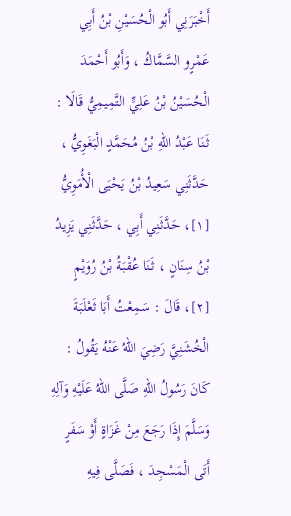أَخْبَرَنِي أَبُو الْحُسَيْنِ بْنُ أَبِي عَمْرٍو السَّمَّاكُ ، وَأَبُو أَحْمَدَ الْحُسَيْنُ بْنُ عَلِيٍّ التَّمِيمِيُّ قَالَا : ثَنَا عَبْدُ اللهِ بْنُ مُحَمَّدٍ الْبَغَوِيُّ ، حَدَّثَنِي سَعِيدُ بْنُ يَحْيَى الْأُمَوِيُّ [١]، حَدَّثَنِي أَبِي ، حَدَّثَنِي يَزِيدُ بْنُ سِنَانٍ ، ثَنَا عُقْبَةُ بْنُ رُوَيْمٍ [٢]، قَالَ : سَمِعْتُ أَبَا ثَعْلَبَةَ الْخُشَنِيَّ رَضِيَ اللهُ عَنْهُ يَقُولُ :
كَانَ رَسُولُ اللهِ صَلَّى اللهُ عَلَيْهِ وَآلِهِ وَسَلَّمَ إِذَا رَجَعَ مِنْ غَزَاةٍ أَوْ سَفَرٍ أَتَى الْمَسْجِدَ ، فَصَلَّى فِيهِ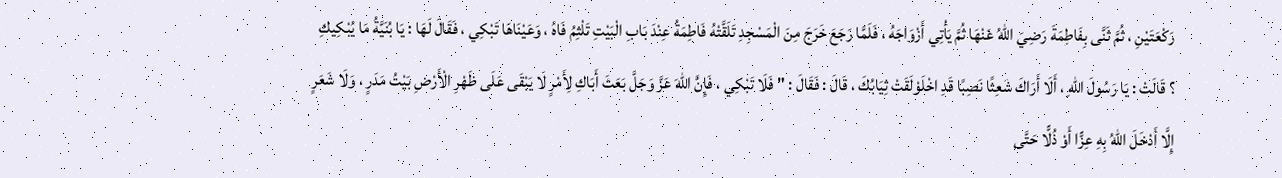رَكْعَتَيْنِ ، ثُمَّ ثَنَّى بِفَاطِمَةَ رَضِيَ اللهُ عَنْهَا ثُمَّ يَأْتِي أَزْوَاجَهُ ، فَلَمَّا رَجَعَ خَرَجَ مِنَ الْمَسْجِدِ تَلَقَّتْهُ فَاطِمَةُ عِنْدَ بَابِ الْبَيْتِ تَلْثِمُ فَاهُ ، وَعَيْنَاهَا تَبْكِي ، فَقَالَ لَهَا : يَا بُنَيَّةُ مَا يُبْكِيكِ ؟ قَالَتْ : يَا رَسُولَ اللهِ ، أَلَا أَرَاكَ شَعِثًا نَصِبًا قَدِ اخْلَوْلَقَتْ ثِيَابُكَ ، قَالَ : فَقَالَ : " فَلَا تَبْكِي ، فَإِنَّ اللهَ عَزَّ وَجَلَّ بَعَثَ أَبَاكِ لِأَمْرٍ لَا يَبْقَى عَلَى ظَهْرِ الْأَرْضِ بَيْتُ مَدَرٍ ، وَلَا شَعَرٍ إِلَّا أَدْخَلَ اللهُ بِهِ عِزًّا أَوْ ذُلًّا حَتَّى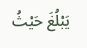يَبْلُغَ حَيْثُ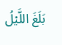بَلَغَ اللَّيْلُ